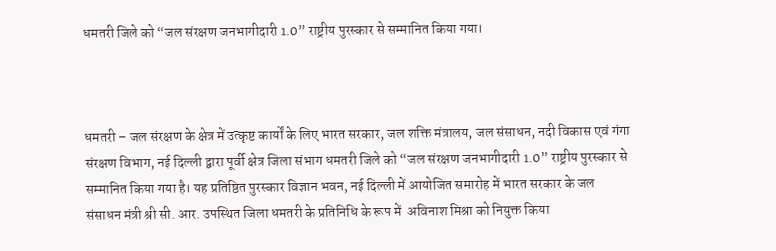धमतरी जिले को “जल संरक्षण जनभागीदारी 1.0” राष्ट्रीय पुरस्कार से सम्मानित किया गया।



धमतरी – जल संरक्षण के क्षेत्र में उत्कृष्ट कार्यों के लिए भारत सरकार, जल शक्ति मंत्रालय, जल संसाधन, नदी विकास एवं गंगा संरक्षण विभाग, नई दिल्ली द्वारा पूर्वी क्षेत्र जिला संभाग धमतरी जिले को “जल संरक्षण जनभागीदारी 1.0” राष्ट्रीय पुरस्कार से सम्मानित किया गया है। यह प्रतिष्ठित पुरस्कार विज्ञान भवन, नई दिल्ली में आयोजित समारोह में भारत सरकार के जल संसाधन मंत्री श्री सी. आर. उपस्थित जिला धमतरी के प्रतिनिधि के रूप में  अविनाश मिश्रा को नियुक्त किया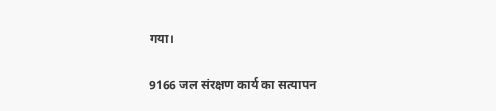गया।

9166 जल संरक्षण कार्य का सत्यापन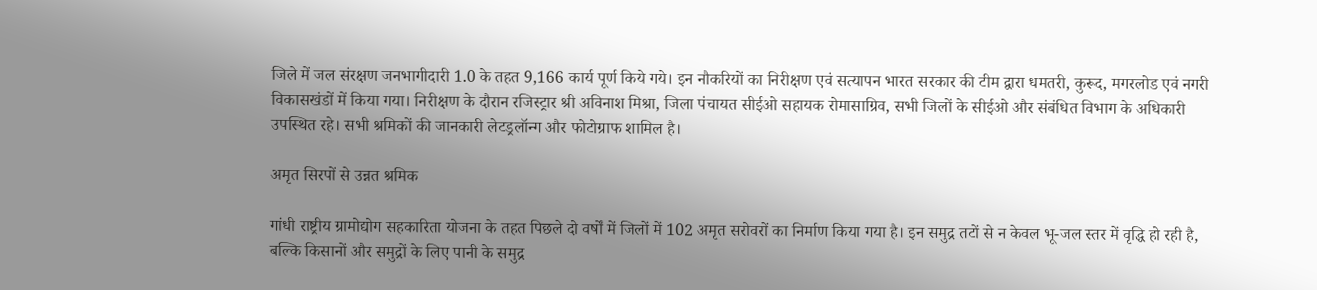जिले में जल संरक्षण जनभागीदारी 1.0 के तहत 9,166 कार्य पूर्ण किये गये। इन नौकरियों का निरीक्षण एवं सत्यापन भारत सरकार की टीम द्वारा धमतरी, कुरूद, मगरलोड एवं नगरी विकासखंडों में किया गया। निरीक्षण के दौरान रजिस्ट्रार श्री अविनाश मिश्रा, जिला पंचायत सीईओ सहायक रोमासाग्रिव, सभी जिलों के सीईओ और संबंधित विभाग के अधिकारी उपस्थित रहे। सभी श्रमिकों की जानकारी लेटड्रलॉन्ग और फोटोग्राफ शामिल है।

अमृत सिरपों से उन्नत श्रमिक

गांधी राष्ट्रीय ग्रामोद्योग सहकारिता योजना के तहत पिछले दो वर्षों में जिलों में 102 अमृत सरोवरों का निर्माण किया गया है। इन समुद्र तटों से न केवल भू-जल स्तर में वृद्धि हो रही है, बल्कि किसानों और समुद्रों के लिए पानी के समुद्र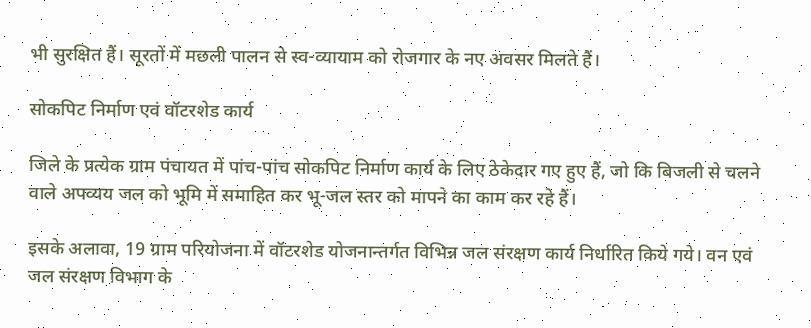भी सुरक्षित हैं। सूरतों में मछली पालन से स्व-व्यायाम को रोजगार के नए अवसर मिलते हैं।

सोकपिट निर्माण एवं वॉटरशेड कार्य

जिले के प्रत्येक ग्राम पंचायत में पांच-पांच सोकपिट निर्माण कार्य के लिए ठेकेदार गए हुए हैं, जो कि बिजली से चलने वाले अपव्यय जल को भूमि में समाहित कर भू-जल स्तर को मापने का काम कर रहे हैं।

इसके अलावा, 19 ग्राम परियोजना में वॉटरशेड योजनान्तर्गत विभिन्न जल संरक्षण कार्य निर्धारित किये गये। वन एवं जल संरक्षण विभाग के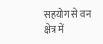सहयोग से वन क्षेत्र में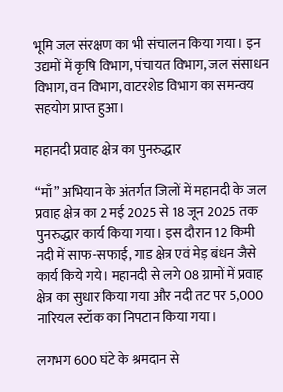भूमि जल संरक्षण का भी संचालन किया गया। इन उद्यमों में कृषि विभाग, पंचायत विभाग, जल संसाधन विभाग, वन विभाग, वाटरशेड विभाग का समन्वय सहयोग प्राप्त हुआ।

महानदी प्रवाह क्षेत्र का पुनरुद्धार

“माँ” अभियान के अंतर्गत जिलों में महानदी के जल प्रवाह क्षेत्र का 2 मई 2025 से 18 जून 2025 तक पुनरुद्धार कार्य किया गया। इस दौरान 12 किमी नदी में साफ-सफाई, गाड क्षेत्र एवं मेड़ बंधन जैसे कार्य किये गये। महानदी से लगे 08 ग्रामों में प्रवाह क्षेत्र का सुधार किया गया और नदी तट पर 5,000 नारियल स्टॉक का निपटान किया गया।

लगभग 600 घंटे के श्रमदान से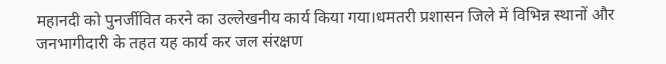महानदी को पुनर्जीवित करने का उल्लेखनीय कार्य किया गया।धमतरी प्रशासन जिले में विभिन्न स्थानों और जनभागीदारी के तहत यह कार्य कर जल संरक्षण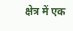क्षेत्र में एक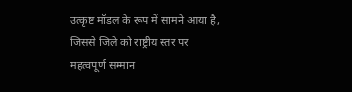उत्कृष्ट मॉडल के रूप में सामने आया है, जिससे जिले को राष्ट्रीय स्तर पर महत्वपूर्ण सम्मान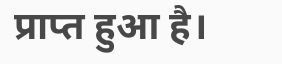प्राप्त हुआ है।